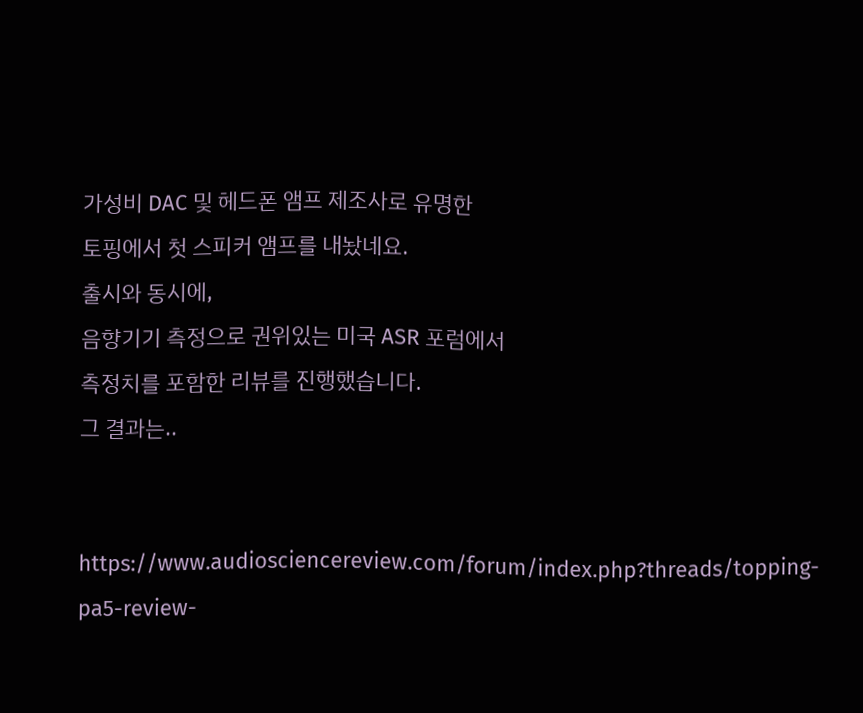가성비 DAC 및 헤드폰 앰프 제조사로 유명한
토핑에서 첫 스피커 앰프를 내놨네요.
출시와 동시에,
음향기기 측정으로 권위있는 미국 ASR 포럼에서
측정치를 포함한 리뷰를 진행했습니다.
그 결과는..


https://www.audiosciencereview.com/forum/index.php?threads/topping-pa5-review-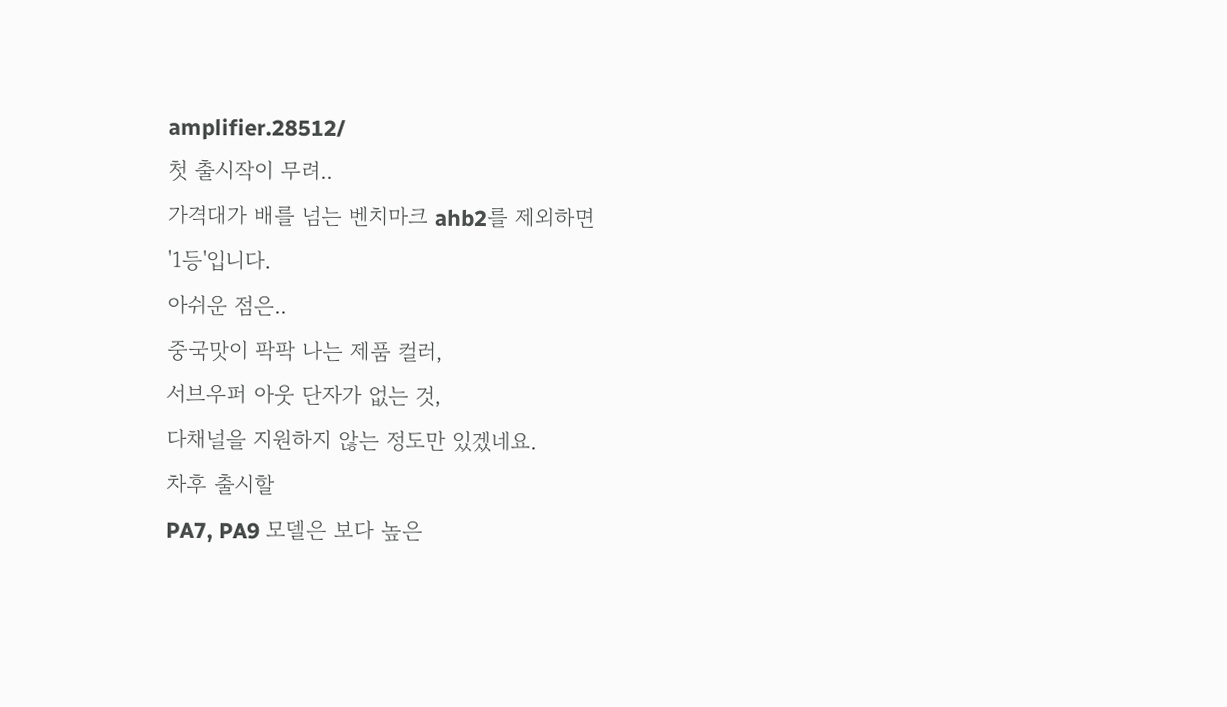amplifier.28512/
첫 출시작이 무려..
가격대가 배를 넘는 벤치마크 ahb2를 제외하면
'1등'입니다.
아쉬운 점은..
중국맛이 팍팍 나는 제품 컬러,
서브우퍼 아웃 단자가 없는 것,
다채널을 지원하지 않는 정도만 있겠네요.
차후 출시할
PA7, PA9 모델은 보다 높은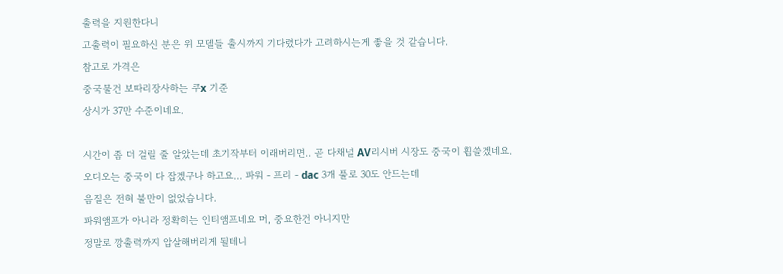출력을 지원한다니
고출력이 필요하신 분은 위 모델들 출시까지 기다렸다가 고려하시는게 좋을 것 같습니다.
참고로 가격은
중국물건 보따리장사하는 쿠x 기준
상시가 37만 수준이네요.

시간이 좀 더 걸릴 줄 알았는데 초기작부터 이래버리면.. 곧 다채널 AV리시버 시장도 중국이 휩쓸겠네요.
오디오는 중국이 다 잡겠구나 하고요... 파워 - 프리 - dac 3개 풀로 30도 안드는데
음질은 전혀 불만이 없었습니다.
파워앰프가 아니라 정확히는 인티앰프네요 머, 중요한건 아니지만
정말로 깡출력까지 압살해버리게 될테니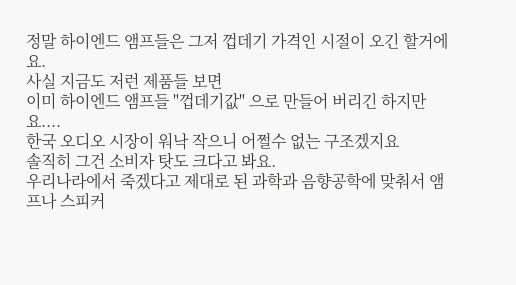정말 하이엔드 앰프들은 그저 껍데기 가격인 시절이 오긴 할거에요.
사실 지금도 저런 제품들 보면
이미 하이엔드 앰프들 "껍데기값" 으로 만들어 버리긴 하지만요....
한국 오디오 시장이 워낙 작으니 어쩔수 없는 구조겠지요
솔직히 그건 소비자 탓도 크다고 봐요.
우리나라에서 죽겠다고 제대로 된 과학과 음향공학에 맞춰서 앰프나 스피커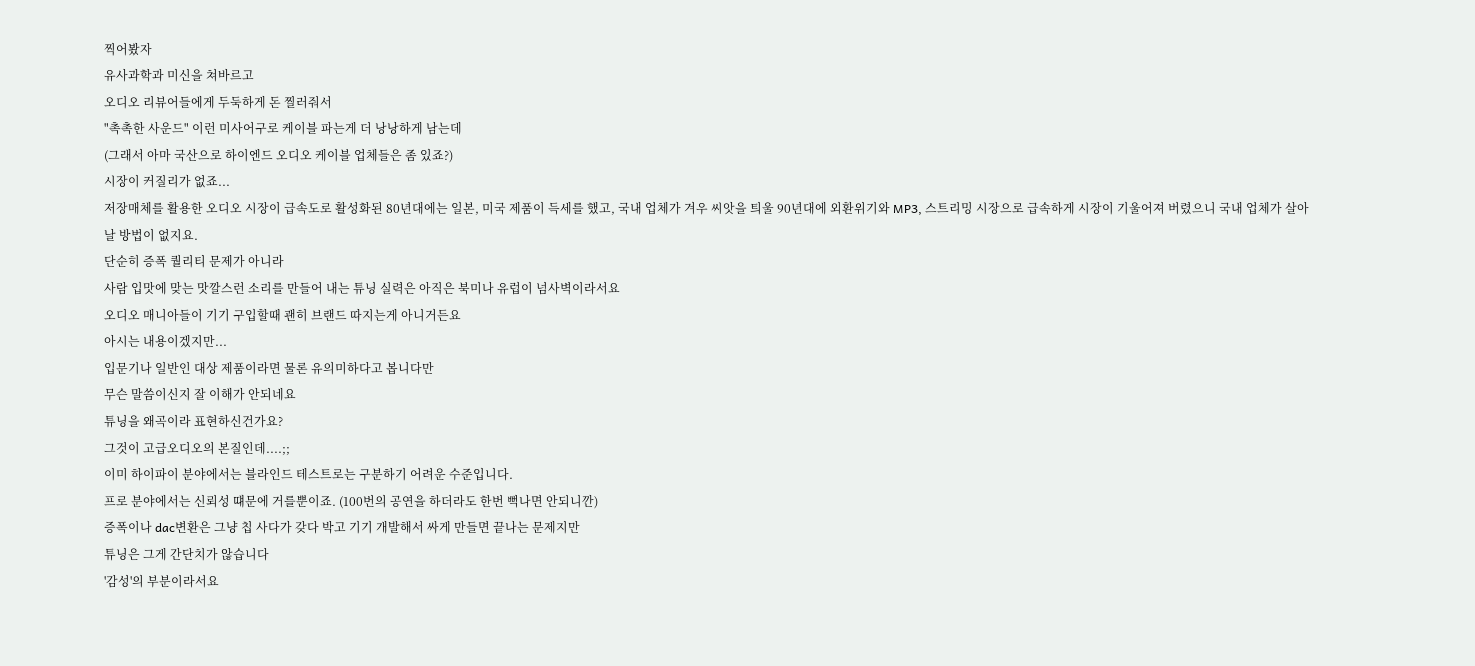찍어봤자
유사과학과 미신을 쳐바르고
오디오 리뷰어들에게 두둑하게 돈 찔러줘서
"촉촉한 사운드" 이런 미사어구로 케이블 파는게 더 낭낭하게 남는데
(그래서 아마 국산으로 하이엔드 오디오 케이블 업체들은 좀 있죠?)
시장이 커질리가 없죠...
저장매체를 활용한 오디오 시장이 급속도로 활성화된 80년대에는 일본, 미국 제품이 득세를 했고, 국내 업체가 겨우 씨앗을 틔울 90년대에 외환위기와 MP3, 스트리밍 시장으로 급속하게 시장이 기울어져 버렸으니 국내 업체가 살아날 방법이 없지요.
단순히 증폭 퀄리티 문제가 아니라
사람 입맛에 맞는 맛깔스런 소리를 만들어 내는 튜닝 실력은 아직은 북미나 유럽이 넘사벽이라서요
오디오 매니아들이 기기 구입할때 괜히 브랜드 따지는게 아니거든요
아시는 내용이겠지만...
입문기나 일반인 대상 제품이라면 물론 유의미하다고 봅니다만
무슨 말씀이신지 잘 이해가 안되네요
튜닝을 왜곡이라 표현하신건가요?
그것이 고급오디오의 본질인데....;;
이미 하이파이 분야에서는 블라인드 테스트로는 구분하기 어려운 수준입니다.
프로 분야에서는 신뢰성 떄문에 거를뿐이죠. (100번의 공연을 하더라도 한번 뻑나면 안되니깐)
증폭이나 dac변환은 그냥 칩 사다가 갖다 박고 기기 개발해서 싸게 만들면 끝나는 문제지만
튜닝은 그게 간단치가 않습니다
'감성'의 부분이라서요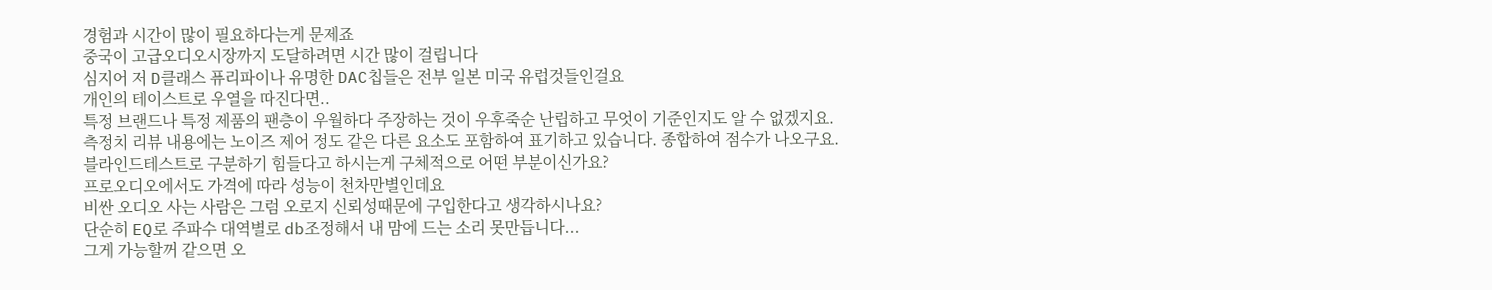경험과 시간이 많이 필요하다는게 문제죠
중국이 고급오디오시장까지 도달하려면 시간 많이 걸립니다
심지어 저 D클래스 퓨리파이나 유명한 DAC칩들은 전부 일본 미국 유럽것들인걸요
개인의 테이스트로 우열을 따진다면..
특정 브랜드나 특정 제품의 팬층이 우월하다 주장하는 것이 우후죽순 난립하고 무엇이 기준인지도 알 수 없겠지요.
측정치 리뷰 내용에는 노이즈 제어 정도 같은 다른 요소도 포함하여 표기하고 있습니다. 종합하여 점수가 나오구요.
블라인드테스트로 구분하기 힘들다고 하시는게 구체적으로 어떤 부분이신가요?
프로오디오에서도 가격에 따라 성능이 천차만별인데요
비싼 오디오 사는 사람은 그럼 오로지 신뢰성때문에 구입한다고 생각하시나요?
단순히 EQ로 주파수 대역별로 db조정해서 내 맘에 드는 소리 못만듭니다...
그게 가능할꺼 같으면 오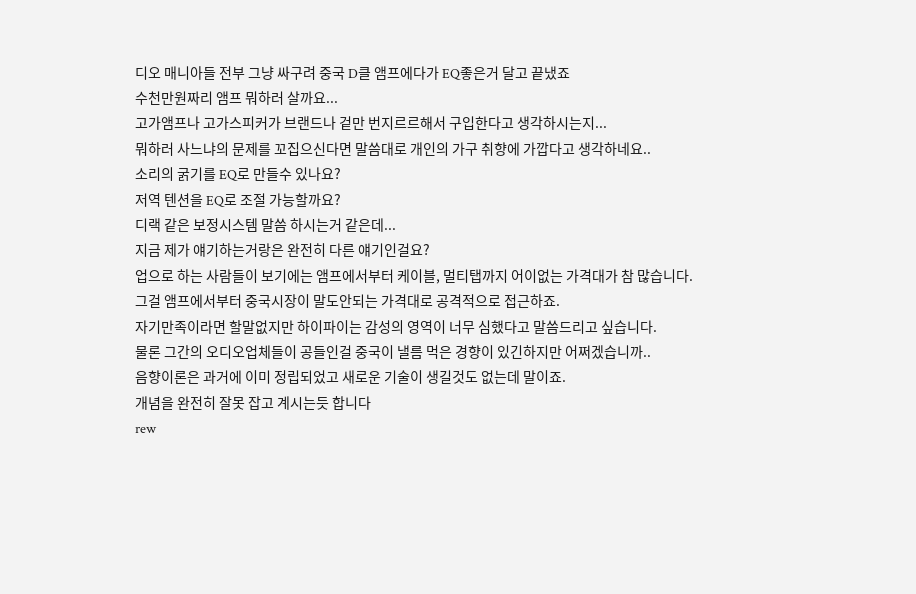디오 매니아들 전부 그냥 싸구려 중국 D클 앰프에다가 EQ좋은거 달고 끝냈죠
수천만원짜리 앰프 뭐하러 살까요...
고가앰프나 고가스피커가 브랜드나 겉만 번지르르해서 구입한다고 생각하시는지...
뭐하러 사느냐의 문제를 꼬집으신다면 말씀대로 개인의 가구 취향에 가깝다고 생각하네요..
소리의 굵기를 EQ로 만들수 있나요?
저역 텐션을 EQ로 조절 가능할까요?
디랙 같은 보정시스템 말씀 하시는거 같은데...
지금 제가 얘기하는거랑은 완전히 다른 얘기인걸요?
업으로 하는 사람들이 보기에는 앰프에서부터 케이블, 멀티탭까지 어이없는 가격대가 참 많습니다.
그걸 앰프에서부터 중국시장이 말도안되는 가격대로 공격적으로 접근하죠.
자기만족이라면 할말없지만 하이파이는 감성의 영역이 너무 심했다고 말씀드리고 싶습니다.
물론 그간의 오디오업체들이 공들인걸 중국이 낼름 먹은 경향이 있긴하지만 어쩌겠습니까..
음향이론은 과거에 이미 정립되었고 새로운 기술이 생길것도 없는데 말이죠.
개념을 완전히 잘못 잡고 계시는듯 합니다
rew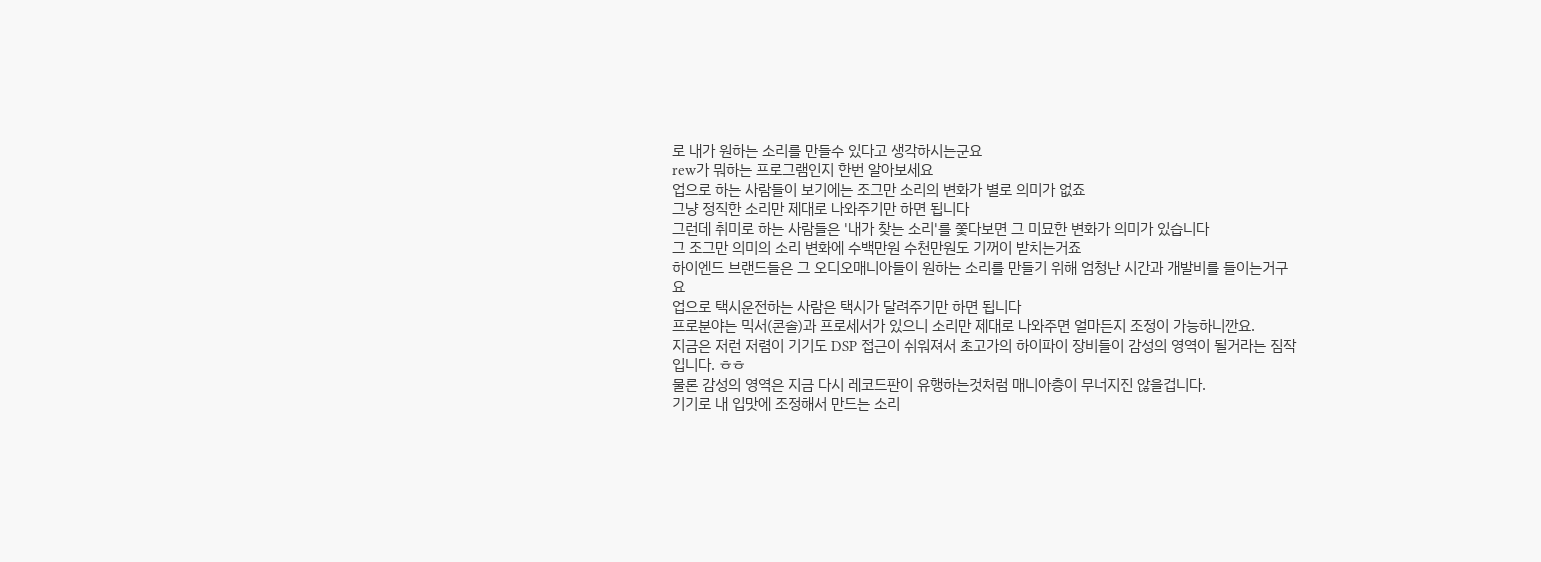로 내가 원하는 소리를 만들수 있다고 생각하시는군요
rew가 뭐하는 프로그램인지 한번 알아보세요
업으로 하는 사람들이 보기에는 조그만 소리의 변화가 별로 의미가 없죠
그냥 정직한 소리만 제대로 나와주기만 하면 됩니다
그런데 취미로 하는 사람들은 '내가 찾는 소리'를 쫓다보면 그 미묘한 변화가 의미가 있습니다
그 조그만 의미의 소리 변화에 수백만원 수천만원도 기꺼이 받치는거죠
하이엔드 브랜드들은 그 오디오매니아들이 원하는 소리를 만들기 위해 엄청난 시간과 개발비를 들이는거구요
업으로 택시운전하는 사람은 택시가 달려주기만 하면 됩니다
프로분야는 믹서(콘솔)과 프로세서가 있으니 소리만 제대로 나와주면 얼마든지 조정이 가능하니깐요.
지금은 저런 저렴이 기기도 DSP 접근이 쉬워져서 초고가의 하이파이 장비들이 감성의 영역이 될거라는 짐작입니다. ㅎㅎ
물론 감성의 영역은 지금 다시 레코드판이 유행하는것처럼 매니아층이 무너지진 않을겁니다.
기기로 내 입맛에 조정해서 만드는 소리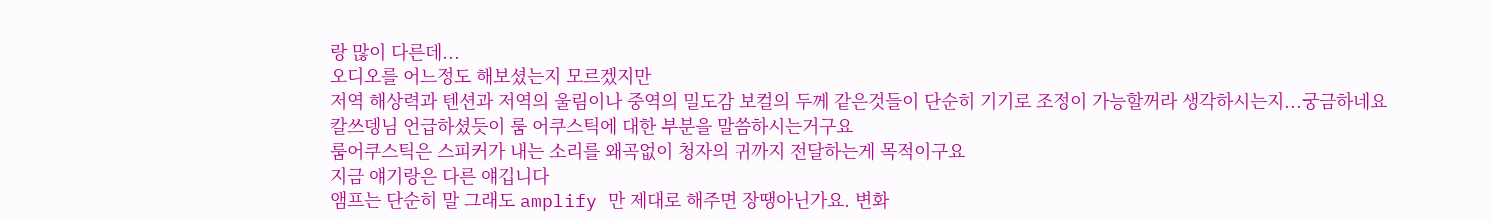랑 많이 다른데...
오디오를 어느정도 해보셨는지 모르겠지만
저역 해상력과 텐션과 저역의 울림이나 중역의 밀도감 보컬의 두께 같은것들이 단순히 기기로 조정이 가능할꺼라 생각하시는지...궁금하네요
칼쓰뎅님 언급하셨듯이 룸 어쿠스틱에 대한 부분을 말씀하시는거구요
룸어쿠스틱은 스피커가 내는 소리를 왜곡없이 청자의 귀까지 전달하는게 목적이구요
지금 얘기랑은 다른 얘깁니다
앰프는 단순히 말 그래도 amplify 만 제대로 해주면 장땡아닌가요. 변화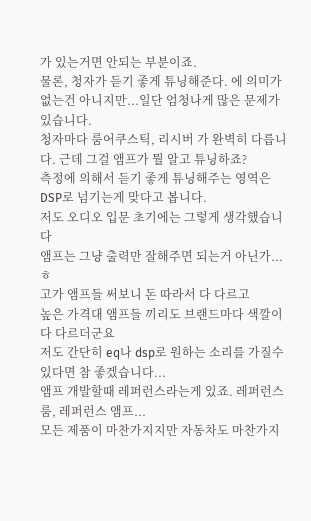가 있는거면 안되는 부분이죠.
물론, 청자가 듣기 좋게 튜닝해준다. 에 의미가 없는건 아니지만...일단 엄청나게 많은 문제가 있습니다.
청자마다 룸어쿠스틱, 리시버 가 완벽히 다릅니다. 근데 그걸 앰프가 뭘 알고 튜닝하죠?
측정에 의해서 듣기 좋게 튜닝해주는 영역은 DSP로 넘기는게 맞다고 봅니다.
저도 오디오 입문 초기에는 그렇게 생각했습니다
앰프는 그냥 출력만 잘해주면 되는거 아닌가...ㅎ
고가 앰프들 써보니 돈 따라서 다 다르고
높은 가격대 앰프들 끼리도 브랜드마다 색깔이 다 다르더군요
저도 간단히 eq나 dsp로 원하는 소리를 가질수 있다면 참 좋겠습니다...
앰프 개발할때 레퍼런스라는게 있죠. 레퍼런스룸, 레퍼런스 앰프...
모든 제품이 마찬가지지만 자동차도 마찬가지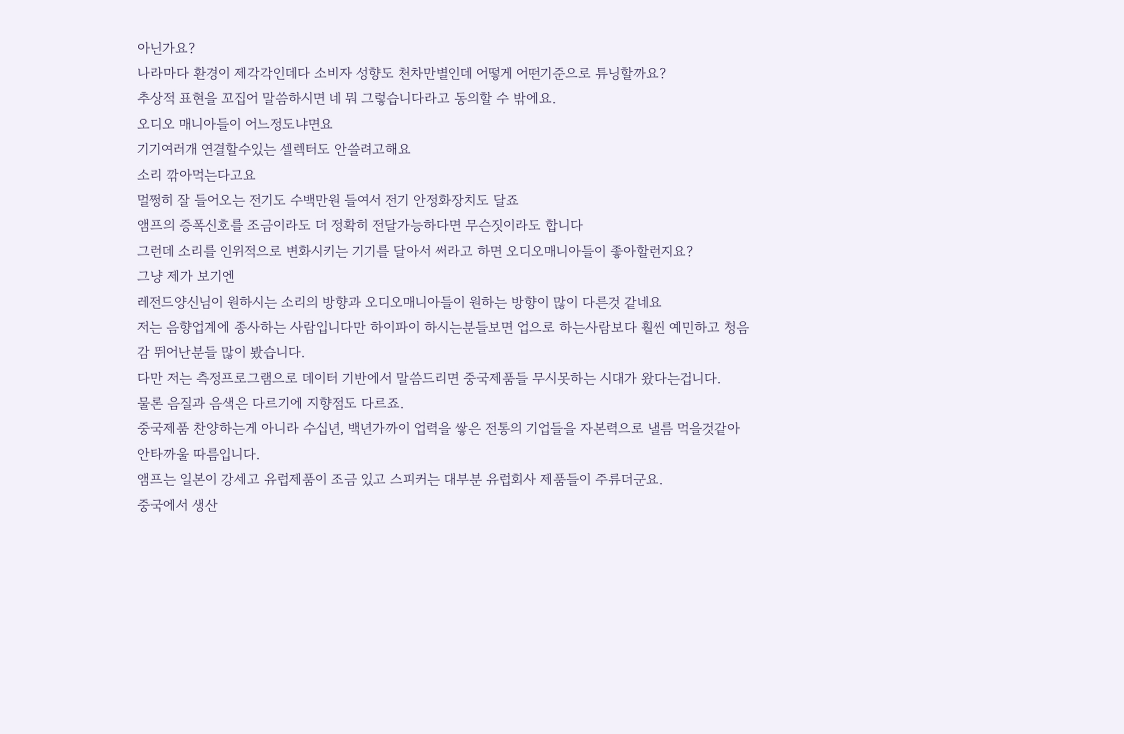아닌가요?
나라마다 환경이 제각각인데다 소비자 성향도 천차만별인데 어떻게 어떤기준으로 튜닝할까요?
추상적 표현을 꼬집어 말씀하시면 네 뭐 그렇습니다라고 동의할 수 밖에요.
오디오 매니아들이 어느정도냐면요
기기여러개 연결할수있는 셀렉터도 안쓸려고해요
소리 깎아먹는다고요
멀쩡히 잘 들어오는 전기도 수백만원 들여서 전기 안정화장치도 달죠
앰프의 증폭신호를 조금이라도 더 정확히 전달가능하다면 무슨짓이라도 합니다
그런데 소리를 인위적으로 변화시키는 기기를 달아서 써라고 하면 오디오매니아들이 좋아할런지요?
그냥 제가 보기엔
레전드양신님이 원하시는 소리의 방향과 오디오매니아들이 원하는 방향이 많이 다른것 같네요
저는 음향업계에 종사하는 사람입니다만 하이파이 하시는분들보면 업으로 하는사람보다 훨씬 예민하고 청음감 뛰어난분들 많이 봤습니다.
다만 저는 측정프로그램으로 데이터 기반에서 말씀드리면 중국제품들 무시못하는 시대가 왔다는겁니다.
물론 음질과 음색은 다르기에 지향점도 다르죠.
중국제품 찬양하는게 아니라 수십년, 백년가까이 업력을 쌓은 전통의 기업들을 자본력으로 낼름 먹을것같아 안타까울 따름입니다.
앰프는 일본이 강세고 유럽제품이 조금 있고 스피커는 대부분 유럽회사 제품들이 주류더군요.
중국에서 생산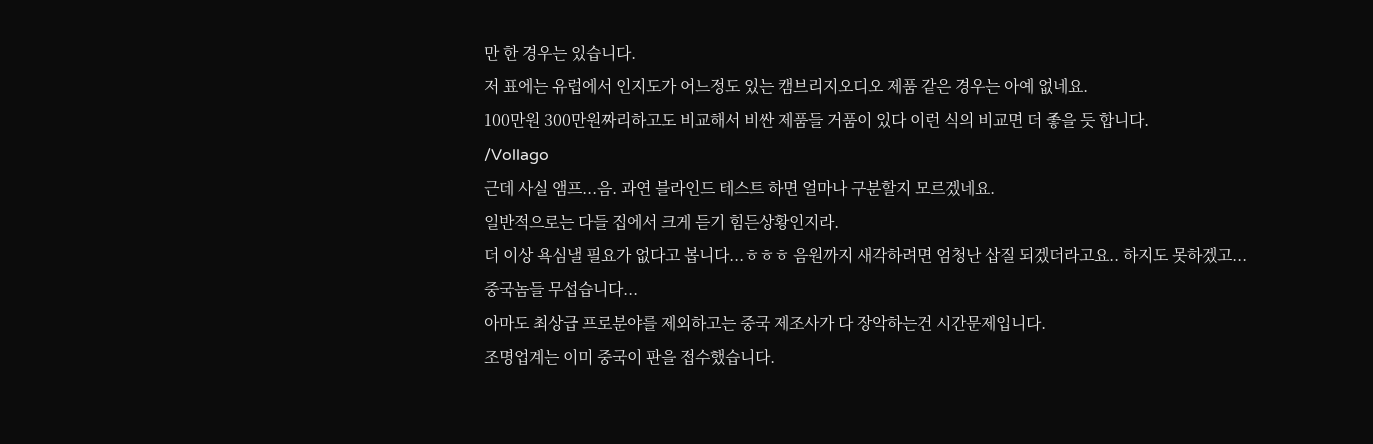만 한 경우는 있습니다.
저 표에는 유럽에서 인지도가 어느정도 있는 캠브리지오디오 제품 같은 경우는 아예 없네요.
100만원 300만원짜리하고도 비교해서 비싼 제품들 거품이 있다 이런 식의 비교면 더 좋을 듯 합니다.
/Vollago
근데 사실 앰프...음. 과연 블라인드 테스트 하면 얼마나 구분할지 모르겠네요.
일반적으로는 다들 집에서 크게 듣기 힘든상황인지라.
더 이상 욕심낼 필요가 없다고 봅니다...ㅎㅎㅎ 음원까지 새각하려면 엄청난 삽질 되겠더라고요.. 하지도 못하겠고...
중국놈들 무섭습니다...
아마도 최상급 프로분야를 제외하고는 중국 제조사가 다 장악하는건 시간문제입니다.
조명업계는 이미 중국이 판을 접수했습니다.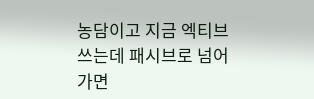농담이고 지금 엑티브쓰는데 패시브로 넘어가면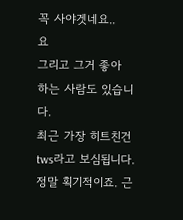꼭 사야겟네요..
요
그리고 그거 좋아 하는 사람도 있습니다.
최근 가장 히트친건 tws라고 보심됩니다. 정말 획기적이죠. 근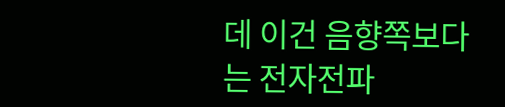데 이건 음향쪽보다는 전자전파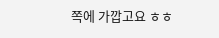쪽에 가깝고요 ㅎㅎ